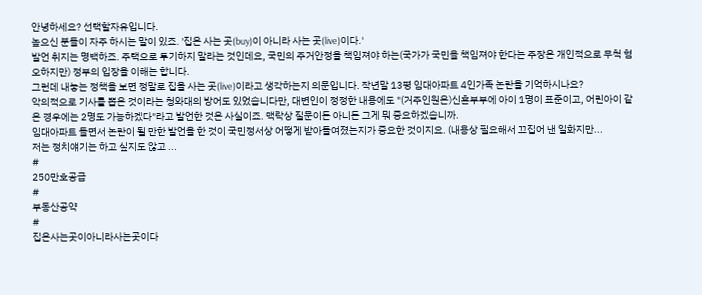안녕하세요? 선택할자유입니다.
높으신 분들이 자주 하시는 말이 있죠. '집은 사는 곳(buy)이 아니라 사는 곳(live)이다.'
발언 취지는 명백하죠. 주택으로 투기하지 말라는 것인데요, 국민의 주거안정을 책임져야 하는(국가가 국민을 책임져야 한다는 주장은 개인적으로 무척 혐오하지만) 정부의 입장을 이해는 합니다.
그런데 내놓는 정책을 보면 정말로 집을 사는 곳(live)이라고 생각하는지 의문입니다. 작년말 13평 임대아파트 4인가족 논란을 기억하시나요?
악의적으로 기사를 뽑은 것이라는 청와대의 방어도 있었습니다만, 대변인이 정정한 내용에도 "(거주인원은)신혼부부에 아이 1명이 표준이고, 어린아이 같은 경우에는 2명도 가능하겠다"라고 발언한 것은 사실이죠. 맥락상 질문이든 아니든 그게 뭐 중요하겠습니까.
임대아파트 돌면서 논란이 될 만한 발언을 한 것이 국민정서상 어떻게 받아들여졌는지가 중요한 것이지요. (내용상 필요해서 끄집어 낸 일화지만...
저는 정치얘기는 하고 싶지도 않고 ...
#
250만호공급
#
부동산공약
#
집은사는곳이아니라사는곳이다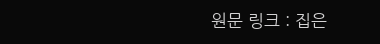원문 링크 : 집은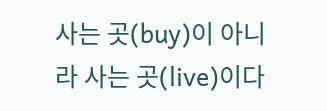사는 곳(buy)이 아니라 사는 곳(live)이다